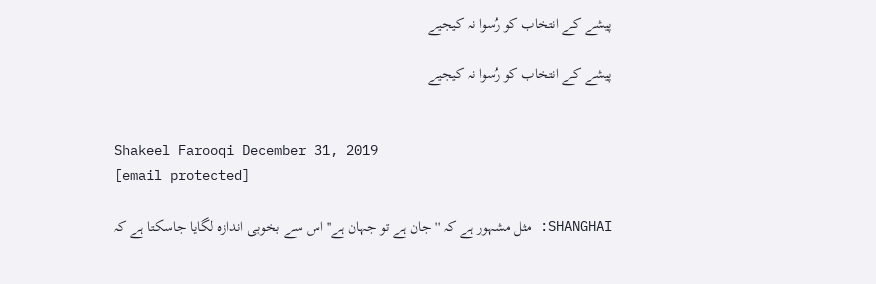پیشے کے انتخاب کو رُسوا نہ کیجیے

پیشے کے انتخاب کو رُسوا نہ کیجیے


Shakeel Farooqi December 31, 2019
[email protected]

SHANGHAI: مثل مشہور ہے کہ ''جان ہے تو جہان ہے'' اس سے بخوبی اندازہ لگایا جاسکتا ہے کہ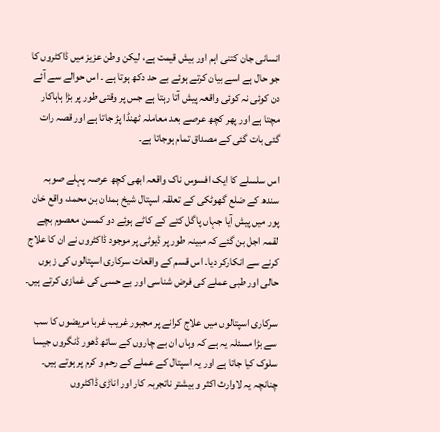انسانی جان کتنی اہم اور بیش قیمت ہے، لیکن وطن عزیز میں ڈاکٹروں کا جو حال ہے اسے بیان کرتے ہوئے بے حد دکھ ہوتا ہے ۔ اس حوالے سے آئے دن کوئی نہ کوئی واقعہ پیش آتا رہتا ہے جس پر وقتی طور پر بڑا ہاہاکار مچتا ہے اور پھر کچھ عرصے بعد معاملہ ٹھنڈا پڑ جاتا ہے اور قصہ رات گئی بات گئی کے مصداق تمام ہوجاتا ہے۔

اس سلسلے کا ایک افسوس ناک واقعہ ابھی کچھ عرصہ پہلے صوبہ سندھ کے ضلع گھوٹکی کے تعلقہ اسپتال شیخ ہمدان بن محمد، واقع خان پور میں پیش آیا جہاں پاگل کتے کے کاٹے ہوئے دو کمسن معصوم بچے لقمہ اجل بن گئے کہ مبینہ طور پر ڈیوٹی پر موجود ڈاکٹروں نے ان کا علاج کرنے سے انکارکر دیا۔ اس قسم کے واقعات سرکاری اسپتالوں کی زبوں حالی اور طبی عملے کی فرض شناسی اور بے حسی کی غمازی کرتے ہیں۔

سرکاری اسپتالوں میں علاج کرانے پر مجبور غریب غربا مریضوں کا سب سے بڑا مسئلہ یہ ہے کہ وہاں ان بے چاروں کے ساتھ ڈھور ڈنگروں جیسا سلوک کیا جاتا ہے اور یہ اسپتال کے عملے کے رحم و کرم پر ہوتے ہیں۔ چنانچہ یہ لاوارث اکثر و بیشتر ناتجربہ کار اور اناڑی ڈاکٹروں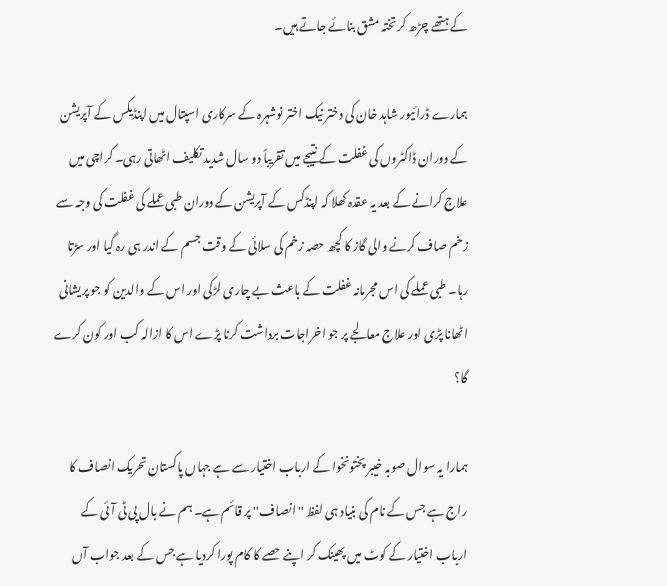کے ہتھے چڑھ کر تختہ مشق بنائے جاتے ہیں۔

ہمارے ڈرائیور شاہد خان کی دختر نیک اختر نوشہرہ کے سرکاری اسپتال میں اپنڈیکس کے آپریشن کے دوران ڈاکٹروں کی غفلت کے نتیجے میں تقریباً دو سال شدید تکلیف اٹھاتی رہی۔ کراچی میں علاج کرانے کے بعد یہ عقدہ کھلا کہ اپنڈکس کے آپریشن کے دوران طبی عملے کی غفلت کی وجہ سے زخم صاف کرنے والی گاز کا کچھ حصہ زخم کی سلائی کے وقت جسم کے اندر ہی رہ گیا اور سڑتا رہا۔ طبی عملے کی اس مجرمانہ غفلت کے باعث بے چاری لڑکی اور اس کے والدین کو جو پریشانی اٹھانا پڑی اور علاج معالجے پر جو اخراجات برداشت کرنا پڑے اس کا ازالہ کب اور کون کرے گا؟

ہمارا یہ سوال صوبہ خیبر پختونخوا کے ارباب اختیار سے ہے جہاں پاکستان تحریک انصاف کا راج ہے جس کے نام کی بنیاد ہی لفظ ''انصاف'' پر قائم ہے۔ ہم نے بال پی ٹی آئی کے ارباب اختیار کے کوٹ میں پھینک کر اپنے حصے کا کام پورا کردیا ہے جس کے بعد جواب آں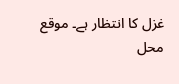غزل کا انتظار ہے۔ موقع محل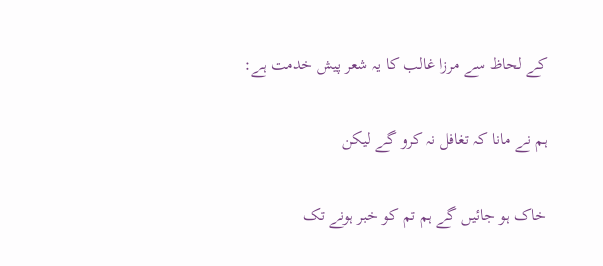کے لحاظ سے مرزا غالب کا یہ شعر پیش خدمت ہے:

ہم نے مانا کہ تغافل نہ کرو گے لیکن

خاک ہو جائیں گے ہم تم کو خبر ہونے تک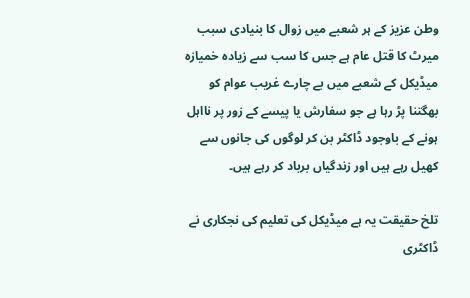وطن عزیز کے ہر شعبے میں زوال کا بنیادی سبب میرٹ کا قتل عام ہے جس کا سب سے زیادہ خمیازہ میڈیکل کے شعبے میں بے چارے غریب عوام کو بھگتنا پڑ رہا ہے جو سفارش یا پیسے کے زور پر نااہل ہونے کے باوجود ڈاکٹر بن کر لوگوں کی جانوں سے کھیل رہے ہیں اور زندگیاں برباد کر رہے ہیں۔

تلخ حقیقت یہ ہے میڈیکل کی تعلیم کی نجکاری نے ڈاکٹری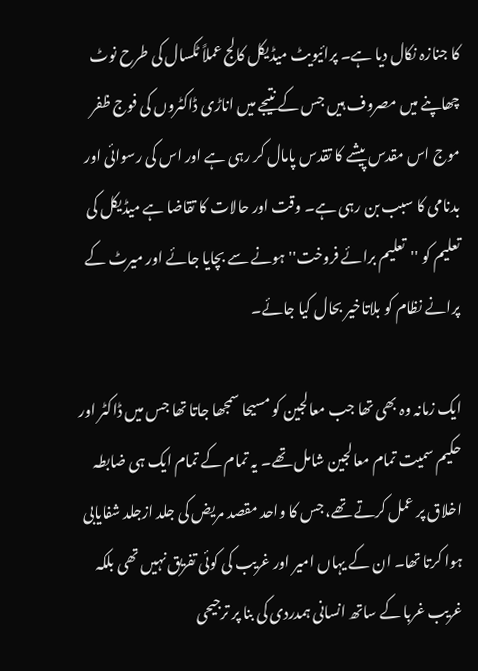کا جنازہ نکال دیا ہے۔ پرائیویٹ میڈیکل کالج عملاً ٹکسال کی طرح نوٹ چھاپنے میں مصروف ہیں جس کے نتیجے میں اناڑی ڈاکٹروں کی فوج ظفر موج اس مقدس پیشے کا تقدس پامال کر رہی ہے اور اس کی رسوائی اور بدنامی کا سبب بن رہی ہے۔ وقت اور حالات کا تقاضا ہے میڈیکل کی تعلیم کو ''تعلیم برائے فروخت'' ہونے سے بچایا جائے اور میرٹ کے پرانے نظام کو بلاتاخیر بحال کیا جائے۔

ایک زمانہ وہ بھی تھا جب معالجین کو مسیحا سمجھا جاتا تھا جس میں ڈاکٹر اور حکیم سمیت تمام معالجین شامل تھے۔ یہ تمام کے تمام ایک ہی ضابطہ اخلاق پر عمل کرتے تھے، جس کا واحد مقصد مریض کی جلد ازجلد شفایابی ہوا کرتا تھا۔ ان کے یہاں امیر اور غریب کی کوئی تفریق نہیں تھی بلکہ غریب غربا کے ساتھ انسانی ہمدردی کی بنا پر ترجیحی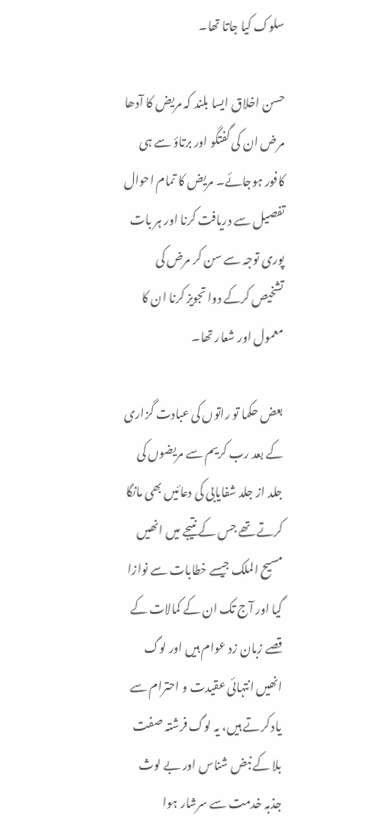سلوک کیا جاتا تھا۔

حسن اخلاق ایسا بلند کہ مریض کا آدھا مرض ان کی گفتگو اور برتاؤ سے ہی کافور ہوجائے۔ مریض کا تمام احوال تفصیل سے دریافت کرنا اور ہر بات پوری توجہ سے سن کر مرض کی تشخیص کرکے دوا تجویز کرنا ان کا معمول اور شعار تھا۔

بعض حکما تو راتوں کی عبادت گزاری کے بعد رب کریم سے مریضوں کی جلد از جلد شفایابی کی دعائیں بھی مانگا کرتے تھے جس کے نتیجے میں انھیں مسیح الملک جیسے خطابات سے نوازا گیا اور آج تک ان کے کمالات کے قصے زبان زد عوام ہیں اور لوگ انھیں انتہائی عقیدت و احترام سے یاد کرتے ہیں، یہ لوگ فرشتہ صفت بلا کے نبض شناس اور بے لوث جذبہ خدمت سے سرشار ہوا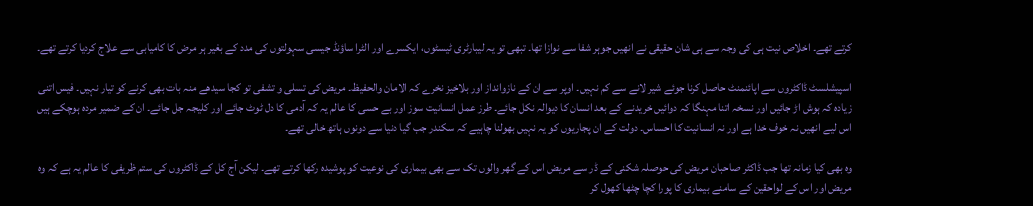کرتے تھے۔ اخلاص نیت ہی کی وجہ سے ہی شان حقیقی نے انھیں جوہر شفا سے نوازا تھا۔ تبھی تو یہ لیبارٹری ٹیسٹوں، ایکسرے اور الٹرا ساؤنڈ جیسی سہولتوں کی مدد کے بغیر ہر مرض کا کامیابی سے علاج کردیا کرتے تھے۔

اسپیشلسٹ ڈاکٹروں سے اپائنمنٹ حاصل کرنا جوئے شیر لانے سے کم نہیں۔ اوپر سے ان کے نازوانداز اور بلاخیز نخرے کہ الامان والحفیظ۔ مریض کی تسلی و تشفی تو کجا سیدھے منہ بات بھی کرنے کو تیار نہیں۔ فیس اتنی زیادہ کہ ہوش اڑ جائیں اور نسخہ اتنا مہنگا کہ دوائیں خریدنے کے بعد انسان کا دیوالہ نکل جائے۔ طرز عمل انسانیت سوز اور بے حسی کا عالم یہ کہ آدمی کا دل ٹوٹ جائے اور کلیجہ جل جائے۔ ان کے ضمیر مردہ ہوچکے ہیں اس لیے انھیں نہ خوف خدا ہے اور نہ انسانیت کا احساس۔ دولت کے ان پجاریوں کو یہ نہیں بھولنا چاہیے کہ سکندر جب گیا دنیا سے دونوں ہاتھ خالی تھے۔

وہ بھی کیا زمانہ تھا جب ڈاکٹر صاحبان مریض کی حوصلہ شکنی کے ڈر سے مریض اس کے گھر والوں تک سے بھی بیماری کی نوعیت کو پوشیدہ رکھا کرتے تھے۔ لیکن آج کل کے ڈاکٹروں کی ستم ظریفی کا عالم یہ ہے کہ وہ مریض اور اس کے لواحقین کے سامنے بیماری کا پورا کچا چٹھا کھول کر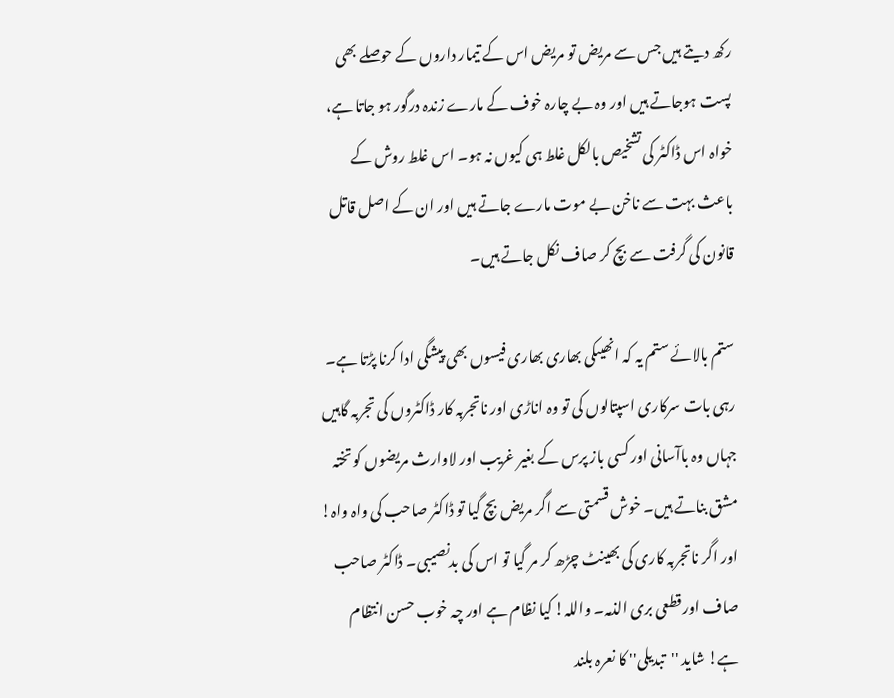رکھ دیتے ہیں جس سے مریض تو مریض اس کے تیمار داروں کے حوصلے بھی پست ہوجاتے ہیں اور وہ بے چارہ خوف کے مارے زندہ درگور ہو جاتا ہے، خواہ اس ڈاکٹر کی تشخیص بالکل غلط ہی کیوں نہ ہو۔ اس غلط روش کے باعث بہت سے ناخن بے موت مارے جاتے ہیں اور ان کے اصل قاتل قانون کی گرفت سے بچ کر صاف نکل جاتے ہیں۔

ستم بالائے ستم یہ کہ انھیںکی بھاری بھاری فیسوں بھی پیشگی ادا کرنا پڑتا ہے۔ رہی بات سرکاری اسپتالوں کی تو وہ اناڑی اور ناتجربہ کار ڈاکٹروں کی تجربہ گاہیں جہاں وہ باآسانی اور کسی باز پرس کے بغیر غریب اور لاوارث مریضوں کو تختہ مشق بناتے ہیں۔ خوش قسمتی سے اگر مریض بچ گیا تو ڈاکٹر صاحب کی واہ واہ! اور اگر ناتجربہ کاری کی بھینٹ چڑھ کر مر گیا تو اس کی بدنصیبی۔ ڈاکٹر صاحب صاف اور قطعی بری الذمہ۔ واللہ! کیا نظام ہے اور چہ خوب حسن انتظام ہے! شاید ''تبدیلی'' کا نعرہ بلند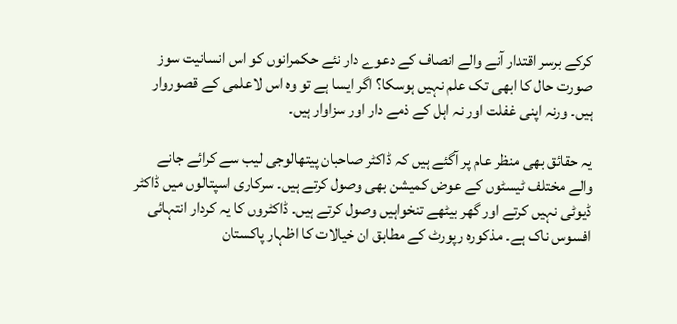کرکے برسر اقتدار آنے والے انصاف کے دعوے دار نئے حکمرانوں کو اس انسانیت سوز صورت حال کا ابھی تک علم نہیں ہوسکا؟ اگر ایسا ہے تو وہ اس لاعلمی کے قصوروار ہیں۔ ورنہ اپنی غفلت اور نہ اہل کے ذمے دار اور سزاوار ہیں۔

یہ حقائق بھی منظر عام پر آگئے ہیں کہ ڈاکٹر صاحبان پیتھالوجی لیب سے کرائے جانے والے مختلف ٹیسٹوں کے عوض کمیشن بھی وصول کرتے ہیں۔ سرکاری اسپتالوں میں ڈاکٹر ڈیوٹی نہیں کرتے اور گھر بیٹھے تنخواہیں وصول کرتے ہیں۔ ڈاکٹروں کا یہ کردار انتہائی افسوس ناک ہے۔ مذکورہ رپورٹ کے مطابق ان خیالات کا اظہار پاکستان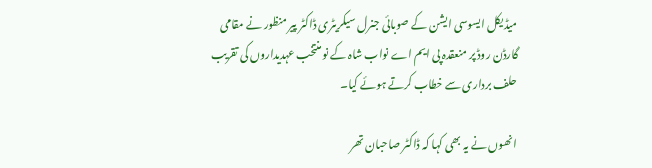میڈیکل ایسوسی ایشن کے صوبائی جنرل سیکریٹری ڈاکٹر پیر منظور نے مقامی گارڈن روڈ پر منعقدہ پی ایم اے نواب شاہ کے نو منتخب عہدیداروں کی تقریب حلف برداری سے خطاب کرتے ہوئے کیا۔

انھوں نے یہ بھی کہا کہ ڈاکٹر صاحبان تھر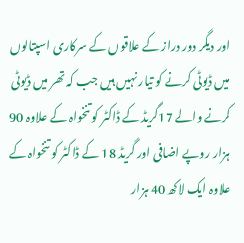اور دیگر دور دراز کے علاقوں کے سرکاری اسپتالوں میں ڈیوٹی کرنے کو تیار نہیں ہیں جب کہ تھر میں ڈیوٹی کرنے والے 17گریڈ کے ڈاکٹر کو تنخواہ کے علاوہ 90 ہزار روپے اضافی اور گریڈ 18 کے ڈاکٹر کو تنخواہ کے علاوہ ایک لاکھ 40 ہزار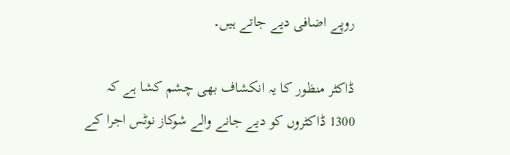روپے اضافی دیے جاتے ہیں۔

ڈاکٹر منظور کا یہ انکشاف بھی چشم کشا ہے کہ 1300 ڈاکٹروں کو دیے جانے والے شوکاز نوٹس اجرا کے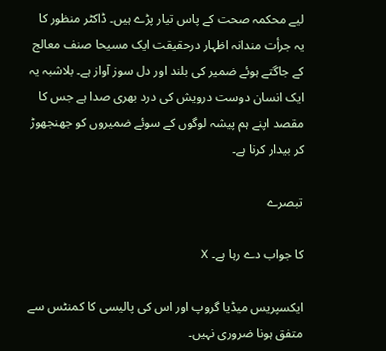لیے محکمہ صحت کے پاس تیار پڑے ہیں۔ ڈاکٹر منظور کا یہ جرأت مندانہ اظہار درحقیقت ایک مسیحا صنف معالج کے جاگتے ہوئے ضمیر کی بلند اور دل سوز آواز ہے۔ بلاشبہ یہ ایک انسان دوست درویش کی درد بھری صدا ہے جس کا مقصد اپنے ہم پیشہ لوگوں کے سوئے ضمیروں کو جھنجھوڑ کر بیدار کرنا ہے۔

تبصرے

کا جواب دے رہا ہے۔ X

ایکسپریس میڈیا گروپ اور اس کی پالیسی کا کمنٹس سے متفق ہونا ضروری نہیں۔